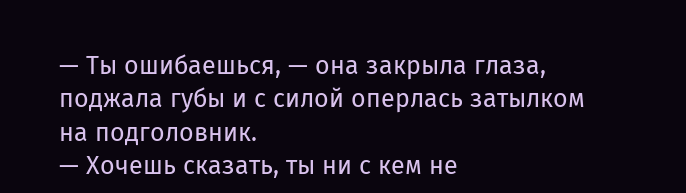— Ты ошибаешься, — она закрыла глаза, поджала губы и с силой оперлась затылком на подголовник.
— Хочешь сказать, ты ни с кем не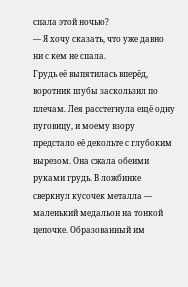спала этой ночью?
— Я хочу сказать, что уже давно ни с кем не спала.
Грудь её выпятилась вперёд, воротник шубы заскользил по плечам. Лея расстегнула ещё одну пуговицу, и моему взору предстало её декольте с глубоким вырезом. Она сжала обеими руками грудь. В ложбинке сверкнул кусочек металла — маленький медальон на тонкой цепочке. Образованный им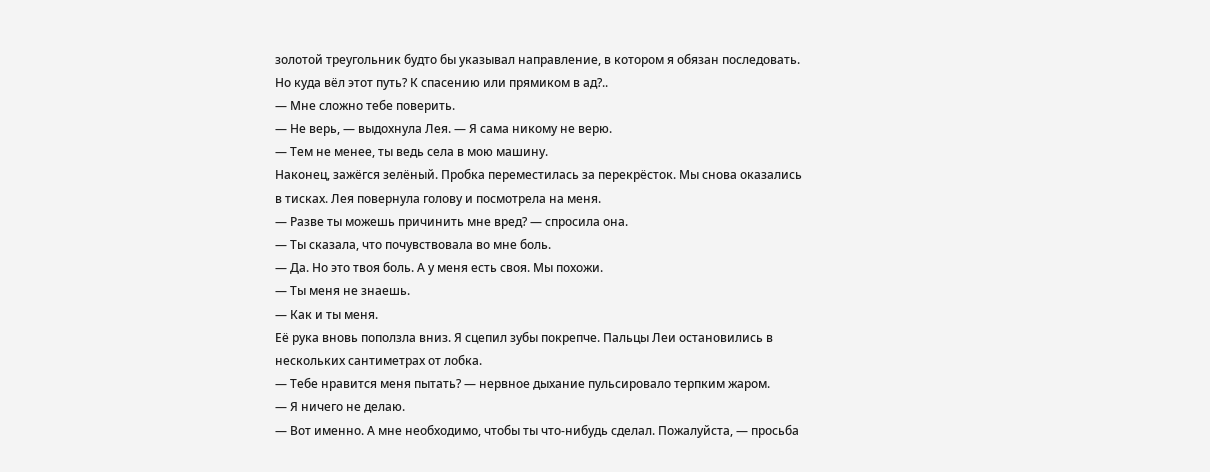золотой треугольник будто бы указывал направление, в котором я обязан последовать. Но куда вёл этот путь? К спасению или прямиком в ад?..
— Мне сложно тебе поверить.
— Не верь, — выдохнула Лея. — Я сама никому не верю.
— Тем не менее, ты ведь села в мою машину.
Наконец, зажёгся зелёный. Пробка переместилась за перекрёсток. Мы снова оказались в тисках. Лея повернула голову и посмотрела на меня.
— Разве ты можешь причинить мне вред? — спросила она.
— Ты сказала, что почувствовала во мне боль.
— Да. Но это твоя боль. А у меня есть своя. Мы похожи.
— Ты меня не знаешь.
— Как и ты меня.
Её рука вновь поползла вниз. Я сцепил зубы покрепче. Пальцы Леи остановились в нескольких сантиметрах от лобка.
— Тебе нравится меня пытать? — нервное дыхание пульсировало терпким жаром.
— Я ничего не делаю.
— Вот именно. А мне необходимо, чтобы ты что-нибудь сделал. Пожалуйста, — просьба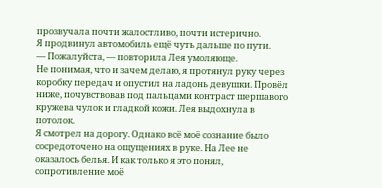прозвучала почти жалостливо, почти истерично.
Я продвинул автомобиль ещё чуть дальше по пути.
— Пожалуйста, — повторила Лея умоляюще.
Не понимая, что и зачем делаю, я протянул руку через коробку передач и опустил на ладонь девушки. Провёл ниже, почувствовав под пальцами контраст шершавого кружева чулок и гладкой кожи. Лея выдохнула в потолок.
Я смотрел на дорогу. Однако всё моё сознание было сосредоточено на ощущениях в руке. На Лее не оказалось белья. И как только я это понял, сопротивление моё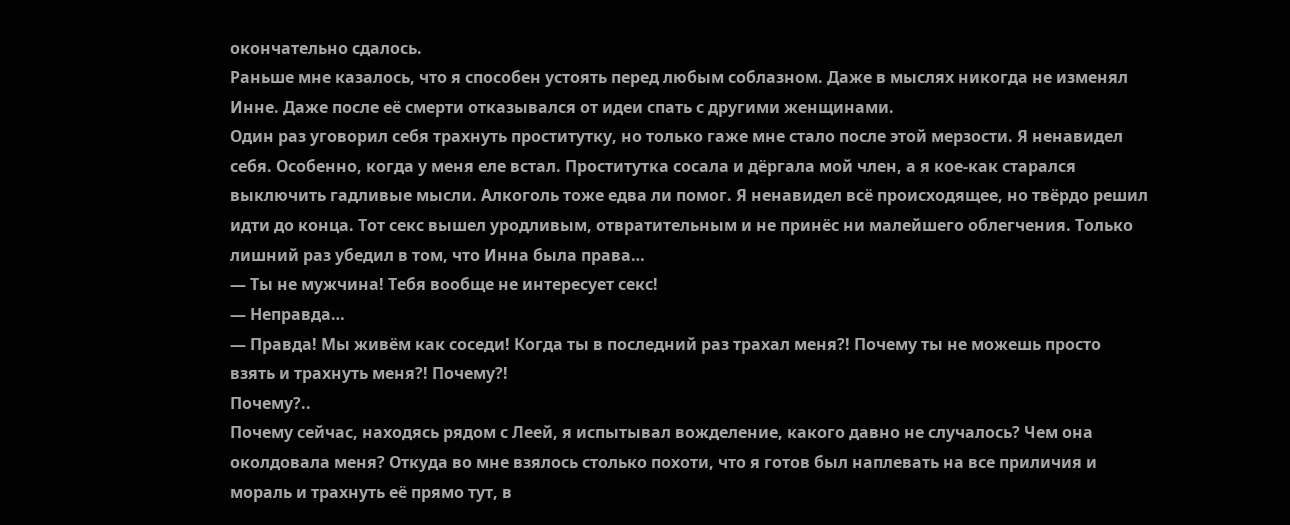окончательно сдалось.
Раньше мне казалось, что я способен устоять перед любым соблазном. Даже в мыслях никогда не изменял Инне. Даже после её смерти отказывался от идеи спать с другими женщинами.
Один раз уговорил себя трахнуть проститутку, но только гаже мне стало после этой мерзости. Я ненавидел себя. Особенно, когда у меня еле встал. Проститутка сосала и дёргала мой член, а я кое-как старался выключить гадливые мысли. Алкоголь тоже едва ли помог. Я ненавидел всё происходящее, но твёрдо решил идти до конца. Тот секс вышел уродливым, отвратительным и не принёс ни малейшего облегчения. Только лишний раз убедил в том, что Инна была права…
— Ты не мужчина! Тебя вообще не интересует секс!
— Неправда…
— Правда! Мы живём как соседи! Когда ты в последний раз трахал меня?! Почему ты не можешь просто взять и трахнуть меня?! Почему?!
Почему?..
Почему сейчас, находясь рядом с Леей, я испытывал вожделение, какого давно не случалось? Чем она околдовала меня? Откуда во мне взялось столько похоти, что я готов был наплевать на все приличия и мораль и трахнуть её прямо тут, в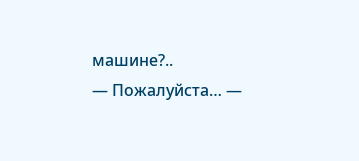машине?..
— Пожалуйста… —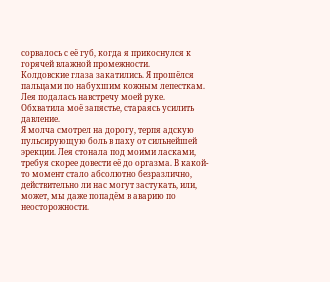сорвалось с её губ, когда я прикоснулся к горячей влажной промежности.
Колдовские глаза закатились. Я прошёлся пальцами по набухшим кожным лепесткам. Лея подалась навстречу моей руке. Обхватила моё запястье, стараясь усилить давление.
Я молча смотрел на дорогу, терпя адскую пульсирующую боль в паху от сильнейшей эрекции. Лея стонала под моими ласками, требуя скорее довести её до оргазма. В какой-то момент стало абсолютно безразлично, действительно ли нас могут застукать, или, может, мы даже попадём в аварию по неосторожности.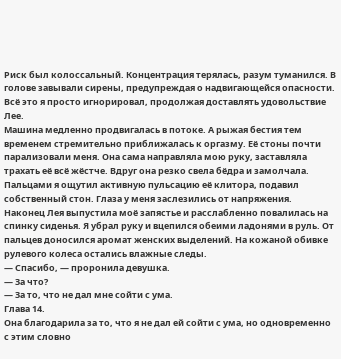Риск был колоссальный. Концентрация терялась, разум туманился. В голове завывали сирены, предупреждая о надвигающейся опасности. Всё это я просто игнорировал, продолжая доставлять удовольствие Лее.
Машина медленно продвигалась в потоке. А рыжая бестия тем временем стремительно приближалась к оргазму. Её стоны почти парализовали меня. Она сама направляла мою руку, заставляла трахать её всё жёстче. Вдруг она резко свела бёдра и замолчала. Пальцами я ощутил активную пульсацию её клитора, подавил собственный стон. Глаза у меня заслезились от напряжения.
Наконец Лея выпустила моё запястье и расслабленно повалилась на спинку сиденья. Я убрал руку и вцепился обеими ладонями в руль. От пальцев доносился аромат женских выделений. На кожаной обивке рулевого колеса остались влажные следы.
— Спасибо, — проронила девушка.
— За что?
— За то, что не дал мне сойти с ума.
Глава 14.
Она благодарила за то, что я не дал ей сойти с ума, но одновременно с этим словно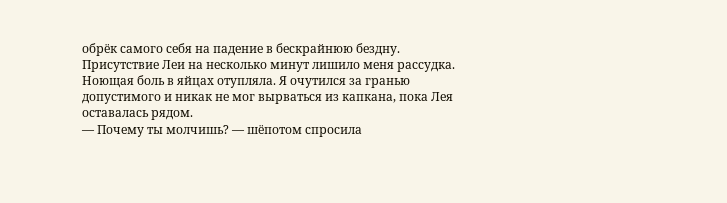обрёк самого себя на падение в бескрайнюю бездну. Присутствие Леи на несколько минут лишило меня рассудка. Ноющая боль в яйцах отупляла. Я очутился за гранью допустимого и никак не мог вырваться из капкана, пока Лея оставалась рядом.
— Почему ты молчишь? — шёпотом спросила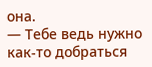она.
— Тебе ведь нужно как-то добраться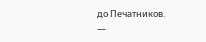до Печатников.
—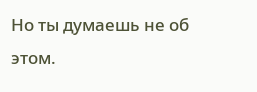Но ты думаешь не об этом.